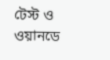টেস্ট ও ওয়ানডে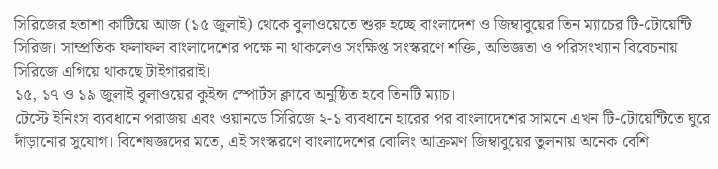সিরিজের হতাশা কাটিয়ে আজ (১৫ জুলাই) থেকে বুলাওয়েতে শুরু হচ্ছে বাংলাদেশ ও জিম্বাবুয়ের তিন ম্যাচের টি-টোয়েন্টি সিরিজ। সাম্প্রতিক ফলাফল বাংলাদেশের পক্ষে না থাকলেও সংক্ষিপ্ত সংস্করণে শক্তি, অভিজ্ঞতা ও পরিসংখ্যান বিবেচনায় সিরিজে এগিয়ে থাকছে টাইগাররাই।
১৫, ১৭ ও ১৯ জুলাই বুলাওয়ের কুইন্স স্পোর্টস ক্লাবে অনুষ্ঠিত হবে তিনটি ম্যাচ।
টেস্টে ইনিংস ব্যবধানে পরাজয় এবং ওয়ানডে সিরিজে ২-১ ব্যবধানে হারের পর বাংলাদেশের সামনে এখন টি-টোয়েন্টিতে ঘুরে দাঁড়ানোর সুযোগ। বিশেষজ্ঞদের মতে, এই সংস্করণে বাংলাদেশের বোলিং আক্রমণ জিম্বাবুয়ের তুলনায় অনেক বেশি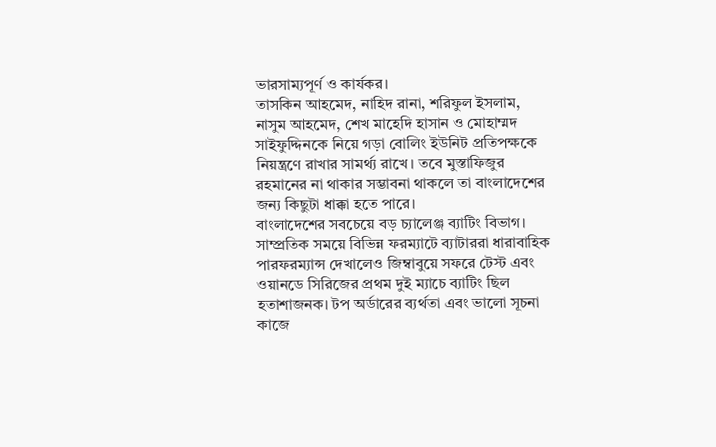ভারসাম্যপূর্ণ ও কার্যকর।
তাসকিন আহমেদ, নাহিদ রানা, শরিফুল ইসলাম, নাসুম আহমেদ, শেখ মাহেদি হাসান ও মোহাম্মদ সাইফুদ্দিনকে নিয়ে গড়া বোলিং ইউনিট প্রতিপক্ষকে নিয়ন্ত্রণে রাখার সামর্থ্য রাখে। তবে মুস্তাফিজুর রহমানের না থাকার সম্ভাবনা থাকলে তা বাংলাদেশের জন্য কিছুটা ধাক্কা হতে পারে।
বাংলাদেশের সবচেয়ে বড় চ্যালেঞ্জ ব্যাটিং বিভাগ। সাম্প্রতিক সময়ে বিভিন্ন ফরম্যাটে ব্যাটাররা ধারাবাহিক পারফরম্যান্স দেখালেও জিম্বাবুয়ে সফরে টেস্ট এবং ওয়ানডে সিরিজের প্রথম দুই ম্যাচে ব্যাটিং ছিল হতাশাজনক। টপ অর্ডারের ব্যর্থতা এবং ভালো সূচনা কাজে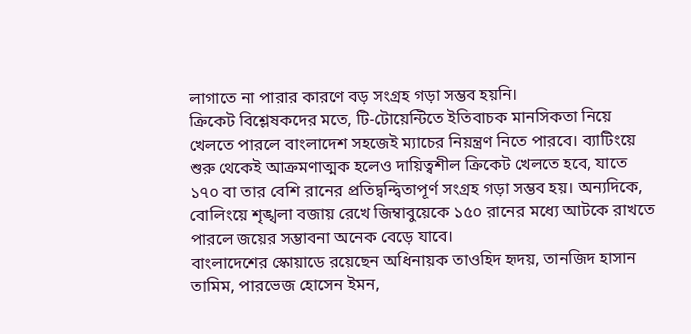লাগাতে না পারার কারণে বড় সংগ্রহ গড়া সম্ভব হয়নি।
ক্রিকেট বিশ্লেষকদের মতে, টি-টোয়েন্টিতে ইতিবাচক মানসিকতা নিয়ে খেলতে পারলে বাংলাদেশ সহজেই ম্যাচের নিয়ন্ত্রণ নিতে পারবে। ব্যাটিংয়ে শুরু থেকেই আক্রমণাত্মক হলেও দায়িত্বশীল ক্রিকেট খেলতে হবে, যাতে ১৭০ বা তার বেশি রানের প্রতিদ্বন্দ্বিতাপূর্ণ সংগ্রহ গড়া সম্ভব হয়। অন্যদিকে, বোলিংয়ে শৃঙ্খলা বজায় রেখে জিম্বাবুয়েকে ১৫০ রানের মধ্যে আটকে রাখতে পারলে জয়ের সম্ভাবনা অনেক বেড়ে যাবে।
বাংলাদেশের স্কোয়াডে রয়েছেন অধিনায়ক তাওহিদ হৃদয়, তানজিদ হাসান তামিম, পারভেজ হোসেন ইমন,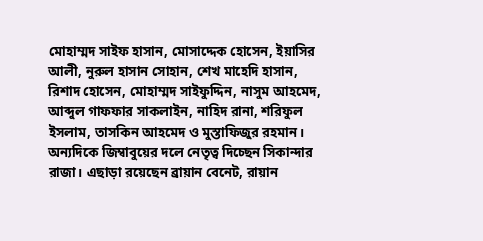মোহাম্মদ সাইফ হাসান, মোসাদ্দেক হোসেন, ইয়াসির আলী, নুরুল হাসান সোহান, শেখ মাহেদি হাসান, রিশাদ হোসেন, মোহাম্মদ সাইফুদ্দিন, নাসুম আহমেদ, আব্দুল গাফফার সাকলাইন, নাহিদ রানা, শরিফুল ইসলাম, তাসকিন আহমেদ ও মুস্তাফিজুর রহমান।
অন্যদিকে জিম্বাবুয়ের দলে নেতৃত্ব দিচ্ছেন সিকান্দার রাজা। এছাড়া রয়েছেন ব্রায়ান বেনেট, রায়ান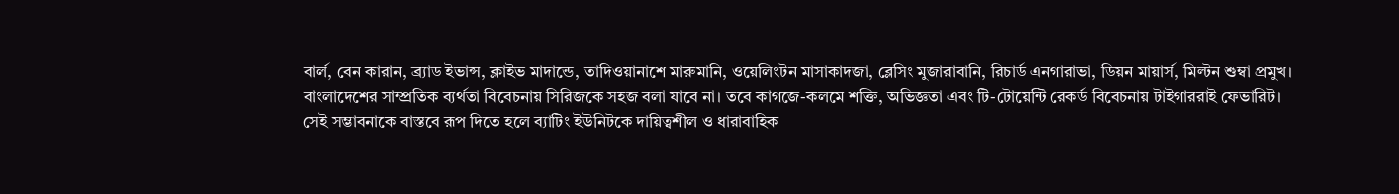বার্ল, বেন কারান, ব্র্যাড ইভান্স, ক্লাইভ মাদান্ডে, তাদিওয়ানাশে মারুমানি, ওয়েলিংটন মাসাকাদজা, ব্লেসিং মুজারাবানি, রিচার্ড এনগারাভা, ডিয়ন মায়ার্স, মিল্টন শুম্বা প্রমুখ।
বাংলাদেশের সাম্প্রতিক ব্যর্থতা বিবেচনায় সিরিজকে সহজ বলা যাবে না। তবে কাগজে-কলমে শক্তি, অভিজ্ঞতা এবং টি-টোয়েন্টি রেকর্ড বিবেচনায় টাইগাররাই ফেভারিট। সেই সম্ভাবনাকে বাস্তবে রূপ দিতে হলে ব্যাটিং ইউনিটকে দায়িত্বশীল ও ধারাবাহিক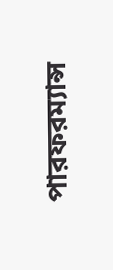পারফরম্যান্স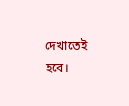দেখাতেই হবে।